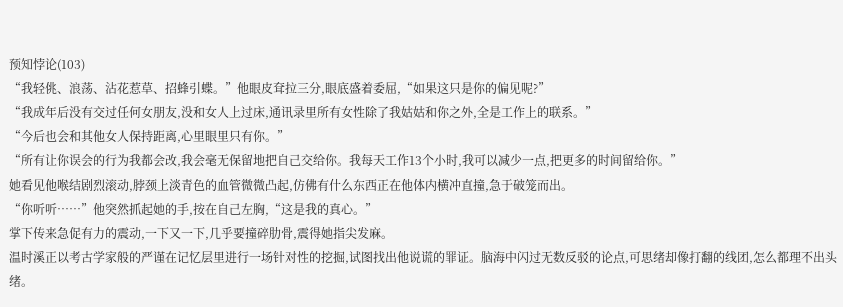预知悖论(103)
“我轻佻、浪荡、沾花惹草、招蜂引蝶。”他眼皮耷拉三分,眼底盛着委屈,“如果这只是你的偏见呢?”
“我成年后没有交过任何女朋友,没和女人上过床,通讯录里所有女性除了我姑姑和你之外,全是工作上的联系。”
“今后也会和其他女人保持距离,心里眼里只有你。”
“所有让你误会的行为我都会改,我会毫无保留地把自己交给你。我每天工作13个小时,我可以减少一点,把更多的时间留给你。”
她看见他喉结剧烈滚动,脖颈上淡青色的血管微微凸起,仿佛有什么东西正在他体内横冲直撞,急于破笼而出。
“你听听……”他突然抓起她的手,按在自己左胸,“这是我的真心。”
掌下传来急促有力的震动,一下又一下,几乎要撞碎肋骨,震得她指尖发麻。
温时溪正以考古学家般的严谨在记忆层里进行一场针对性的挖掘,试图找出他说谎的罪证。脑海中闪过无数反驳的论点,可思绪却像打翻的线团,怎么都理不出头绪。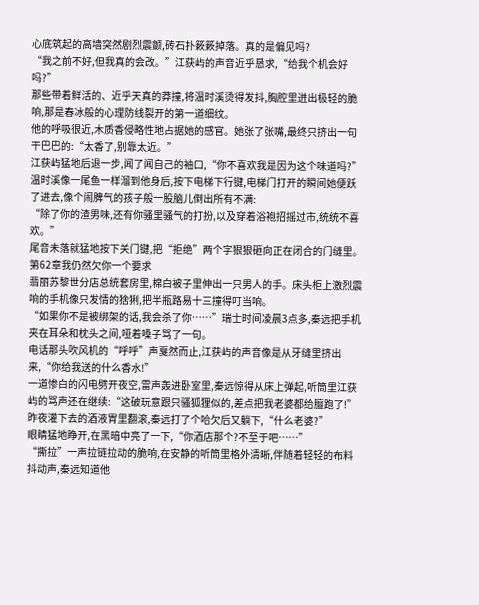心底筑起的高墙突然剧烈震颤,砖石扑簌簌掉落。真的是偏见吗?
“我之前不好,但我真的会改。”江获屿的声音近乎恳求,“给我个机会好吗?”
那些带着鲜活的、近乎天真的莽撞,将温时溪烫得发抖,胸腔里迸出极轻的脆响,那是春冰般的心理防线裂开的第一道细纹。
他的呼吸很近,木质香侵略性地占据她的感官。她张了张嘴,最终只挤出一句干巴巴的:“太香了,别靠太近。”
江获屿猛地后退一步,闻了闻自己的袖口,“你不喜欢我是因为这个味道吗?”
温时溪像一尾鱼一样溜到他身后,按下电梯下行键,电梯门打开的瞬间她便跃了进去,像个闹脾气的孩子般一股脑儿倒出所有不满:
“除了你的渣男味,还有你骚里骚气的打扮,以及穿着浴袍招摇过市,统统不喜欢。”
尾音未落就猛地按下关门键,把“拒绝”两个字狠狠砸向正在闭合的门缝里。
第62章我仍然欠你一个要求
翡丽苏黎世分店总统套房里,棉白被子里伸出一只男人的手。床头柜上激烈震响的手机像只发情的猞猁,把半瓶路易十三撞得叮当响。
“如果你不是被绑架的话,我会杀了你……”瑞士时间凌晨3点多,秦远把手机夹在耳朵和枕头之间,哑着嗓子骂了一句。
电话那头吹风机的“呼呼”声戛然而止,江获屿的声音像是从牙缝里挤出来,“你给我送的什么香水!”
一道惨白的闪电劈开夜空,雷声轰进卧室里,秦远惊得从床上弹起,听筒里江获屿的骂声还在继续:“这破玩意跟只骚狐狸似的,差点把我老婆都给膻跑了!”
昨夜灌下去的酒液胃里翻滚,秦远打了个哈欠后又躺下,“什么老婆?”
眼睛猛地睁开,在黑暗中亮了一下,“你酒店那个?不至于吧……”
“撕拉”一声拉链拉动的脆响,在安静的听筒里格外清晰,伴随着轻轻的布料抖动声,秦远知道他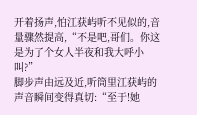开着扬声,怕江获屿听不见似的,音量骤然提高,“不是吧,哥们。你这是为了个女人半夜和我大呼小叫?”
脚步声由远及近,听筒里江获屿的声音瞬间变得真切:“至于!她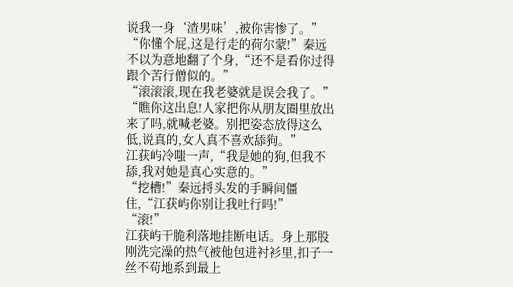说我一身‘渣男味’,被你害惨了。”
“你懂个屁,这是行走的荷尔蒙!”秦远不以为意地翻了个身,“还不是看你过得跟个苦行僧似的。”
“滚滚滚,现在我老婆就是误会我了。”
“瞧你这出息!人家把你从朋友圈里放出来了吗,就喊老婆。别把姿态放得这么低,说真的,女人真不喜欢舔狗。”
江获屿冷嗤一声,“我是她的狗,但我不舔,我对她是真心实意的。”
“挖槽!”秦远捋头发的手瞬间僵住,“江获屿你别让我吐行吗!”
“滚!”
江获屿干脆利落地挂断电话。身上那股刚洗完澡的热气被他包进衬衫里,扣子一丝不苟地系到最上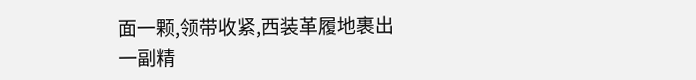面一颗,领带收紧,西装革履地裹出一副精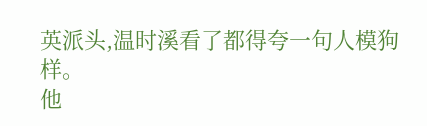英派头,温时溪看了都得夸一句人模狗样。
他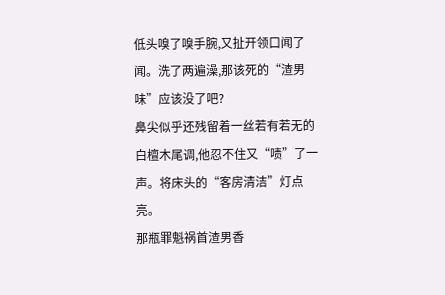低头嗅了嗅手腕,又扯开领口闻了闻。洗了两遍澡,那该死的“渣男味”应该没了吧?
鼻尖似乎还残留着一丝若有若无的白檀木尾调,他忍不住又“啧”了一声。将床头的“客房清洁”灯点亮。
那瓶罪魁祸首渣男香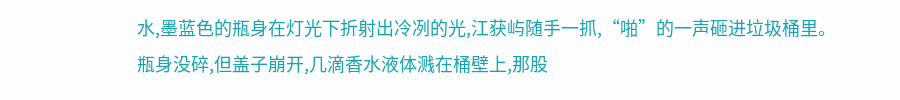水,墨蓝色的瓶身在灯光下折射出冷冽的光,江获屿随手一抓,“啪”的一声砸进垃圾桶里。
瓶身没碎,但盖子崩开,几滴香水液体溅在桶壁上,那股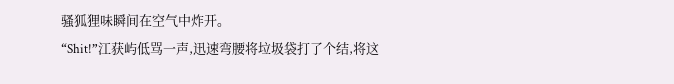骚狐狸味瞬间在空气中炸开。
“Shit!”江获屿低骂一声,迅速弯腰将垃圾袋打了个结,将这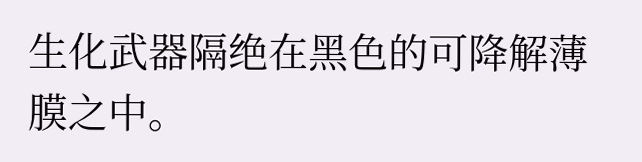生化武器隔绝在黑色的可降解薄膜之中。